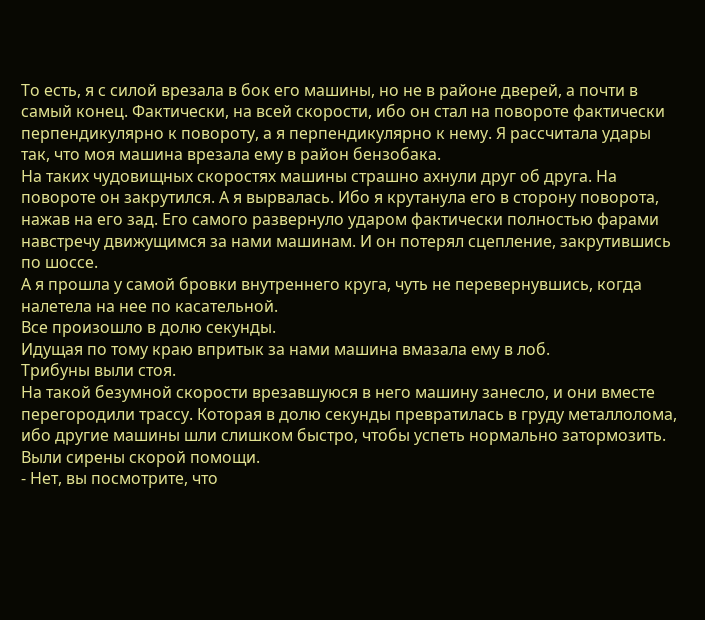То есть, я с силой врезала в бок его машины, но не в районе дверей, а почти в самый конец. Фактически, на всей скорости, ибо он стал на повороте фактически перпендикулярно к повороту, а я перпендикулярно к нему. Я рассчитала удары так, что моя машина врезала ему в район бензобака.
На таких чудовищных скоростях машины страшно ахнули друг об друга. На повороте он закрутился. А я вырвалась. Ибо я крутанула его в сторону поворота, нажав на его зад. Его самого развернуло ударом фактически полностью фарами навстречу движущимся за нами машинам. И он потерял сцепление, закрутившись по шоссе.
А я прошла у самой бровки внутреннего круга, чуть не перевернувшись, когда налетела на нее по касательной.
Все произошло в долю секунды.
Идущая по тому краю впритык за нами машина вмазала ему в лоб.
Трибуны выли стоя.
На такой безумной скорости врезавшуюся в него машину занесло, и они вместе перегородили трассу. Которая в долю секунды превратилась в груду металлолома, ибо другие машины шли слишком быстро, чтобы успеть нормально затормозить. Выли сирены скорой помощи.
- Нет, вы посмотрите, что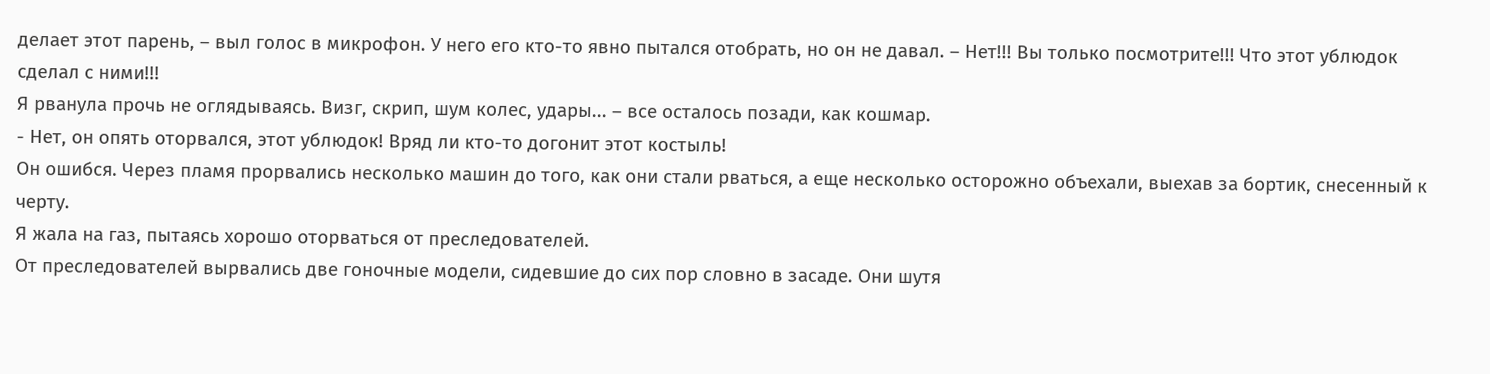делает этот парень, – выл голос в микрофон. У него его кто-то явно пытался отобрать, но он не давал. – Нет!!! Вы только посмотрите!!! Что этот ублюдок сделал с ними!!!
Я рванула прочь не оглядываясь. Визг, скрип, шум колес, удары... – все осталось позади, как кошмар.
- Нет, он опять оторвался, этот ублюдок! Вряд ли кто-то догонит этот костыль!
Он ошибся. Через пламя прорвались несколько машин до того, как они стали рваться, а еще несколько осторожно объехали, выехав за бортик, снесенный к черту.
Я жала на газ, пытаясь хорошо оторваться от преследователей.
От преследователей вырвались две гоночные модели, сидевшие до сих пор словно в засаде. Они шутя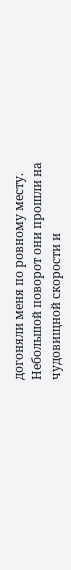догоняли меня по ровному месту.
Небольшой поворот они прошли на чудовищной скорости и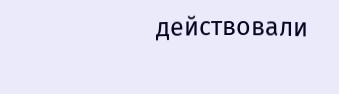действовали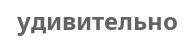удивительно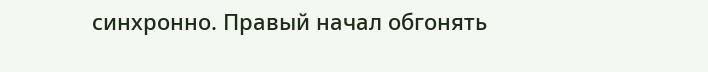синхронно. Правый начал обгонять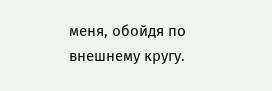меня, обойдя по внешнему кругу.